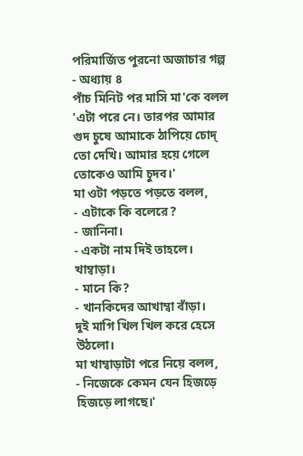পরিমার্জিত পুরনো অজাচার গল্প - অধ্যায় ৪
পাঁচ মিনিট পর মাসি মা'কে বলল 'এটা পরে নে। তারপর আমার গুদ চুষে আমাকে ঠাপিয়ে চোদ্ তো দেখি। আমার হয়ে গেলে তোকেও আমি চুদব।'
মা ওটা পড়তে পড়তে বলল,
- এটাকে কি বলেরে?
- জানিনা।
- একটা নাম দিই তাহলে। খাম্বাড়া।
- মানে কি?
- খানকিদের আখাম্বা বাঁড়া।
দুই মাগি খিল খিল করে হেসে উঠলো।
মা খাম্বাড়াটা পরে নিয়ে বলল,
- নিজেকে কেমন যেন হিজড়ে হিজড়ে লাগছে।'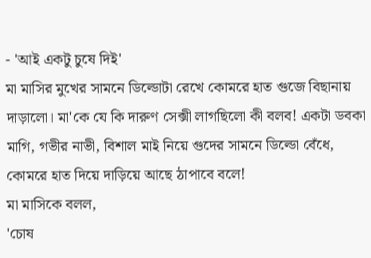- 'আই একটু চুষে দিই'
মা মাসির মুখের সামনে ডিল্ডোটা রেখে কোমরে হাত গুজে বিছানায় দাড়ালো। মা'কে যে কি দারুণ সেক্সী লাগছিলো কী বলব! একটা ডবকা মাগি, গভীর নাভী, বিশাল মাই নিয়ে গুদের সামনে ডিল্ডো বেঁধে, কোমরে হাত দিয়ে দাড়িয়ে আছে ঠাপাবে বলে!
মা মাসিকে বলল,
'চোষ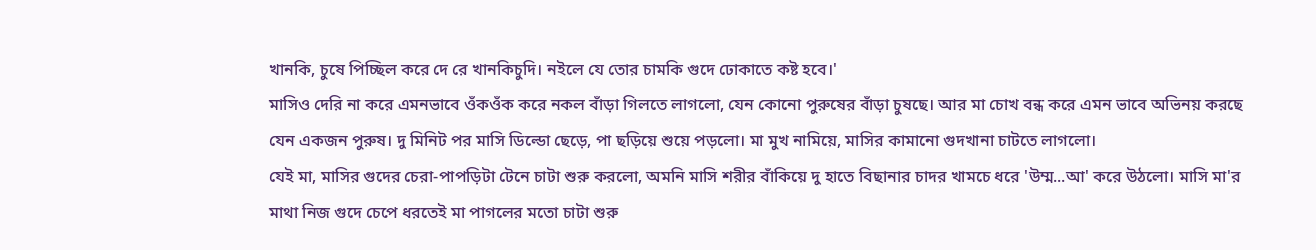খানকি, চুষে পিচ্ছিল করে দে রে খানকিচুদি। নইলে যে তোর চামকি গুদে ঢোকাতে কষ্ট হবে।'
মাসিও দেরি না করে এমনভাবে ওঁকওঁক করে নকল বাঁড়া গিলতে লাগলো, যেন কোনো পুরুষের বাঁড়া চুষছে। আর মা চোখ বন্ধ করে এমন ভাবে অভিনয় করছে যেন একজন পুরুষ। দু মিনিট পর মাসি ডিল্ডো ছেড়ে, পা ছড়িয়ে শুয়ে পড়লো। মা মুখ নামিয়ে, মাসির কামানো গুদখানা চাটতে লাগলো।
যেই মা, মাসির গুদের চেরা-পাপড়িটা টেনে চাটা শুরু করলো, অমনি মাসি শরীর বাঁকিয়ে দু হাতে বিছানার চাদর খামচে ধরে 'উম্ম...আ' করে উঠলো। মাসি মা'র মাথা নিজ গুদে চেপে ধরতেই মা পাগলের মতো চাটা শুরু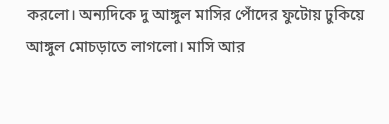করলো। অন্যদিকে দু আঙ্গুল মাসির পোঁদের ফুটোয় ঢুকিয়ে আঙ্গুল মোচড়াতে লাগলো। মাসি আর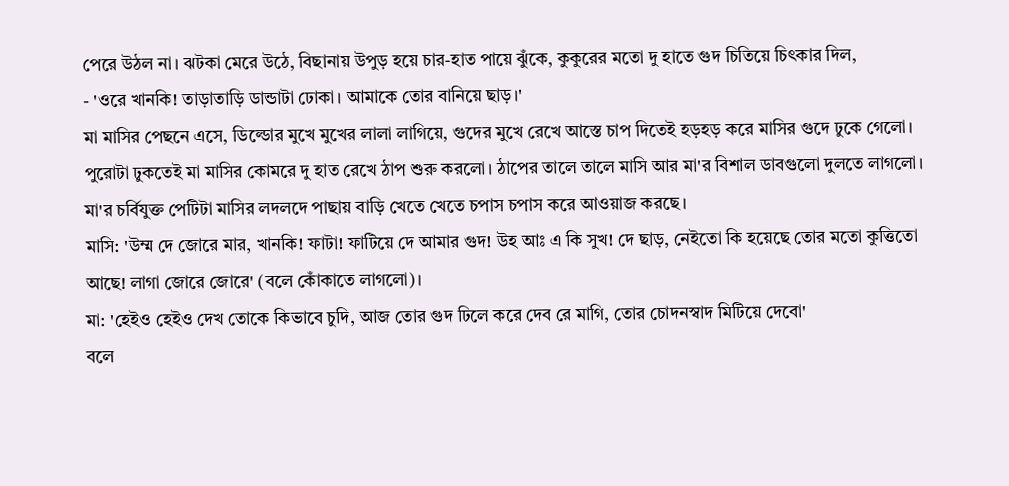পেরে উঠল না। ঝটকা মেরে উঠে, বিছানায় উপুড় হয়ে চার-হাত পায়ে ঝুঁকে, কুকুরের মতো দু হাতে গুদ চিতিয়ে চিৎকার দিল,
- 'ওরে খানকি! তাড়াতাড়ি ডান্ডাটা ঢোকা। আমাকে তোর বানিয়ে ছাড়।'
মা মাসির পেছনে এসে, ডিল্ডোর মুখে মুখের লালা লাগিয়ে, গুদের মুখে রেখে আস্তে চাপ দিতেই হড়হড় করে মাসির গুদে ঢুকে গেলো। পুরোটা ঢুকতেই মা মাসির কোমরে দু হাত রেখে ঠাপ শুরু করলো। ঠাপের তালে তালে মাসি আর মা'র বিশাল ডাবগুলো দুলতে লাগলো। মা'র চর্বিযুক্ত পেটিটা মাসির লদলদে পাছায় বাড়ি খেতে খেতে চপাস চপাস করে আওয়াজ করছে।
মাসি: 'উম্ম দে জোরে মার, খানকি! ফাটা! ফাটিয়ে দে আমার গুদ! উহ আঃ এ কি সুখ! দে ছাড়, নেইতো কি হয়েছে তোর মতো কুত্তিতো আছে! লাগা জোরে জোরে' (বলে কোঁকাতে লাগলো)।
মা: 'হেইও হেইও দেখ তোকে কিভাবে চুদি, আজ তোর গুদ ঢিলে করে দেব রে মাগি, তোর চোদনস্বাদ মিটিয়ে দেবো'
বলে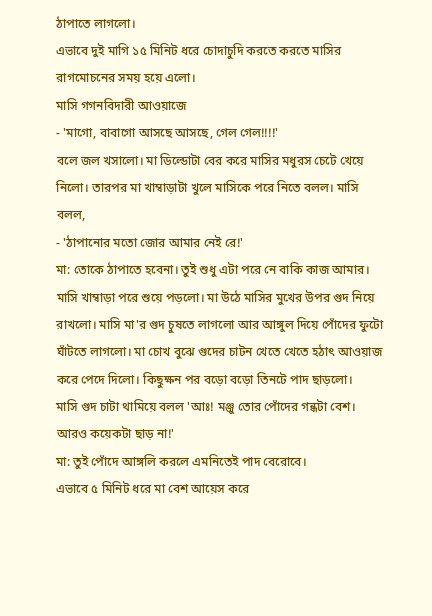ঠাপাতে লাগলো।
এভাবে দুই মাগি ১৫ মিনিট ধরে চোদাচুদি করতে করতে মাসির রাগমোচনের সময় হয়ে এলো।
মাসি গগনবিদারী আওয়াজে
- 'মাগো, বাবাগো আসছে আসছে, গেল গেল!!!!'
বলে জল খসালো। মা ডিল্ডোটা বের করে মাসির মধুরস চেটে খেয়ে নিলো। তারপর মা খাম্বাড়াটা খুলে মাসিকে পরে নিতে বলল। মাসি বলল,
- 'ঠাপানোর মতো জোর আমার নেই রে!'
মা: তোকে ঠাপাতে হবেনা। তুই শুধু এটা পরে নে বাকি কাজ আমার।
মাসি খাম্বাড়া পরে শুয়ে পড়লো। মা উঠে মাসির মুখের উপর গুদ নিয়ে রাখলো। মাসি মা'র গুদ চুষতে লাগলো আর আঙ্গুল দিয়ে পোঁদের ফুটো ঘাঁটতে লাগলো। মা চোখ বুঝে গুদের চাটন খেতে খেতে হঠাৎ আওয়াজ করে পেদে দিলো। কিছুক্ষন পর বড়ো বড়ো তিনটে পাদ ছাড়লো।
মাসি গুদ চাটা থামিয়ে বলল 'আঃ! মঞ্জু তোর পোঁদের গন্ধটা বেশ। আরও কয়েকটা ছাড় না!'
মা: তুই পোঁদে আঙ্গলি করলে এমনিতেই পাদ বেরোবে।
এভাবে ৫ মিনিট ধরে মা বেশ আয়েস করে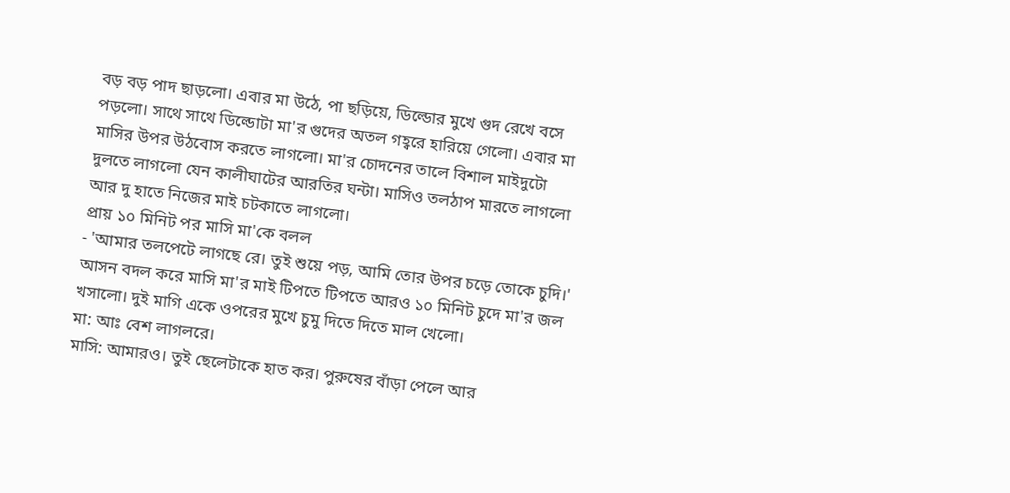বড় বড় পাদ ছাড়লো। এবার মা উঠে, পা ছড়িয়ে, ডিল্ডোর মুখে গুদ রেখে বসে পড়লো। সাথে সাথে ডিল্ডোটা মা'র গুদের অতল গহ্বরে হারিয়ে গেলো। এবার মা মাসির উপর উঠবোস করতে লাগলো। মা'র চোদনের তালে বিশাল মাইদুটো দুলতে লাগলো যেন কালীঘাটের আরতির ঘন্টা। মাসিও তলঠাপ মারতে লাগলো আর দু হাতে নিজের মাই চটকাতে লাগলো।
প্রায় ১০ মিনিট পর মাসি মা'কে বলল
- 'আমার তলপেটে লাগছে রে। তুই শুয়ে পড়, আমি তোর উপর চড়ে তোকে চুদি।'
আসন বদল করে মাসি মা'র মাই টিপতে টিপতে আরও ১০ মিনিট চুদে মা'র জল খসালো। দুই মাগি একে ওপরের মুখে চুমু দিতে দিতে মাল খেলো।
মা: আঃ বেশ লাগলরে।
মাসি: আমারও। তুই ছেলেটাকে হাত কর। পুরুষের বাঁড়া পেলে আর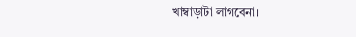খাম্বাড়াটা লাগবেনা।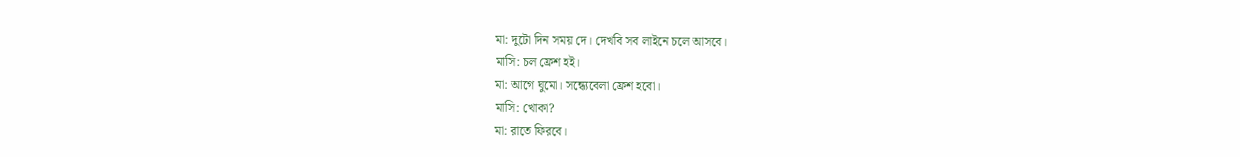মা: দুটো দিন সময় দে। দেখবি সব লাইনে চলে আসবে।
মাসি: চল ফ্রেশ হই।
মা: আগে ঘুমো। সন্ধ্যেবেলা ফ্রেশ হবো।
মাসি: খোকা?
মা: রাতে ফিরবে।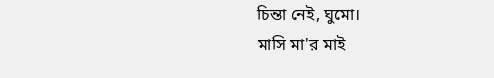চিন্তা নেই, ঘুমো।
মাসি মা'র মাই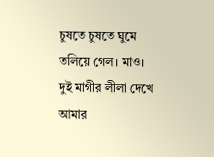চুষতে চুষতে ঘুমে তলিয়ে গেল। মাও।
দুই মাগীর লীলা দেখে আমার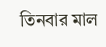তিনবার মাল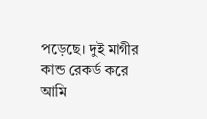পড়েছে। দুই মাগীর কান্ড রেকর্ড করে আমি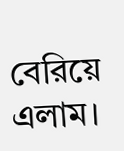বেরিয়ে এলাম।